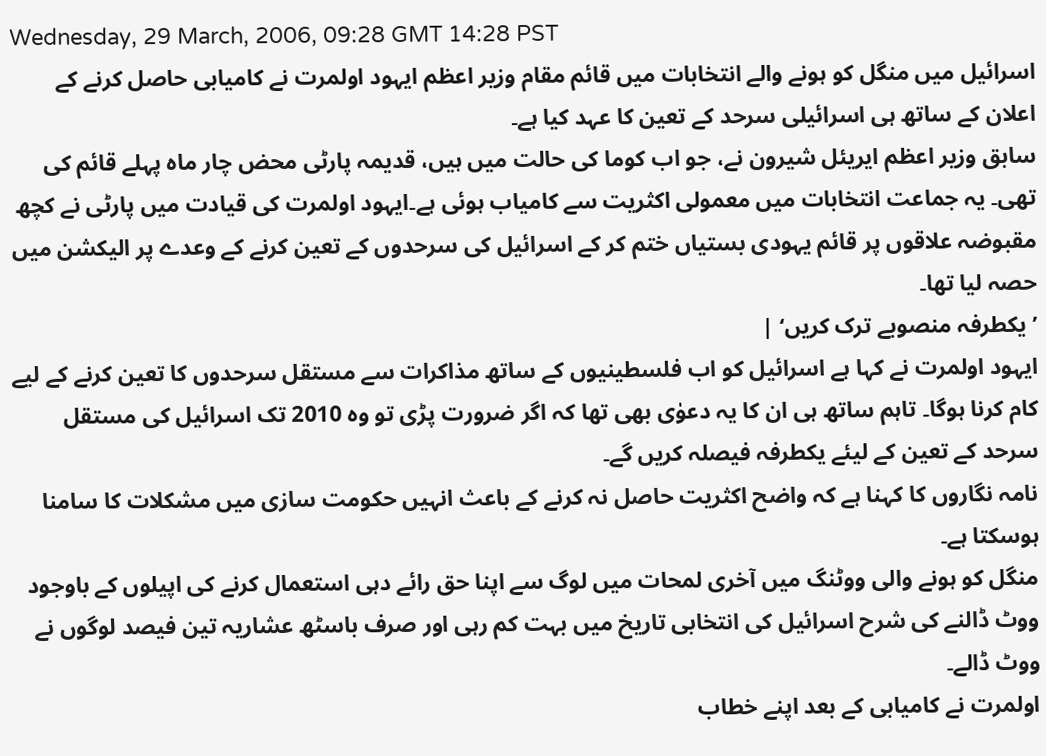Wednesday, 29 March, 2006, 09:28 GMT 14:28 PST
اسرائیل میں منگل کو ہونے والے انتخابات میں قائم مقام وزیر اعظم ایہود اولمرت نے کامیابی حاصل کرنے کے اعلان کے ساتھ ہی اسرائیلی سرحد کے تعین کا عہد کیا ہے۔
سابق وزیر اعظم ایریئل شیرون نے، جو اب کوما کی حالت میں ہیں، قدیمہ پارٹی محض چار ماہ پہلے قائم کی تھی۔ یہ جماعت انتخابات میں معمولی اکثریت سے کامیاب ہوئی ہے۔ایہود اولمرت کی قیادت میں پارٹی نے کچھ مقبوضہ علاقوں پر قائم یہودی بستیاں ختم کر کے اسرائیل کی سرحدوں کے تعین کرنے کے وعدے پر الیکشن میں حصہ لیا تھا۔
’یکطرفہ منصوبے ترک کریں‘ |
ایہود اولمرت نے کہا ہے اسرائیل کو اب فلسطینیوں کے ساتھ مذاکرات سے مستقل سرحدوں کا تعین کرنے کے لیے کام کرنا ہوگا۔ تاہم ساتھ ہی ان کا یہ دعوٰی بھی تھا کہ اگر ضرورت پڑی تو وہ 2010 تک اسرائیل کی مستقل سرحد کے تعین کے لیئے یکطرفہ فیصلہ کریں گے۔
نامہ نگاروں کا کہنا ہے کہ واضح اکثریت حاصل نہ کرنے کے باعث انہیں حکومت سازی میں مشکلات کا سامنا ہوسکتا ہے۔
منگل کو ہونے والی ووٹنگ میں آخری لمحات میں لوگ سے اپنا حق رائے دہی استعمال کرنے کی اپیلوں کے باوجود ووٹ ڈالنے کی شرح اسرائیل کی انتخابی تاریخ میں بہت کم رہی اور صرف باسٹھ عشاریہ تین فیصد لوگوں نے ووٹ ڈالے۔
اولمرت نے کامیابی کے بعد اپنے خطاب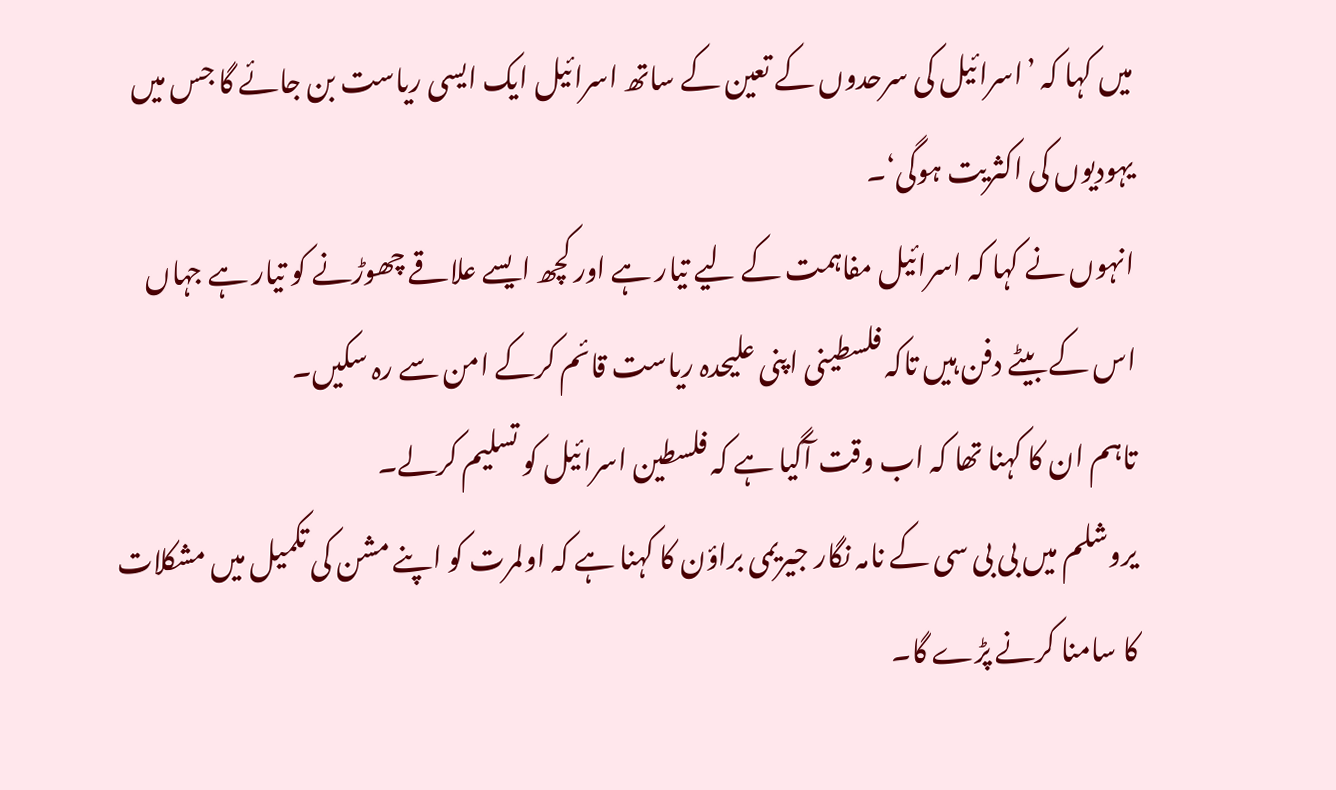میں کہا کہ ’اسرائیل کی سرحدوں کے تعین کے ساتھ اسرائیل ایک ایسی ریاست بن جائے گا جس میں یہودیوں کی اکثریت ہوگی‘۔
انہوں نے کہا کہ اسرائیل مفاہمت کے لیے تیار ہے اور کچھ ایسے علاقے چھوڑنے کو تیار ہے جہاں اس کے بیٹے دفن ہیں تاکہ فلسطینی اپنی علیحدہ ریاست قائم کرکے امن سے رہ سکیں۔
تاہم ان کا کہنا تھا کہ اب وقت آگیا ہے کہ فلسطین اسرائیل کو تسلیم کرلے۔
یروشلم میں بی بی سی کے نامہ نگار جیریمی براؤن کا کہنا ہے کہ اولمرت کو اپنے مشن کی تکمیل میں مشکلات کا سامنا کرنے پڑے گا۔